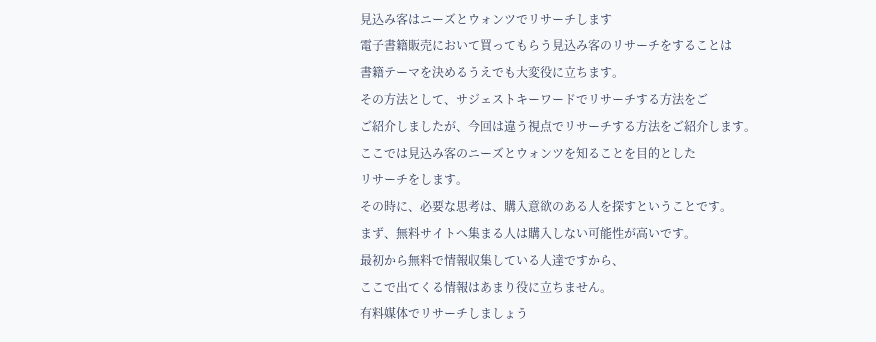見込み客はニーズとウォンツでリサーチします
電子書籍販売において買ってもらう見込み客のリサーチをすることは
書籍テーマを決めるうえでも大変役に立ちます。
その方法として、サジェストキーワードでリサーチする方法をご
ご紹介しましたが、今回は違う視点でリサーチする方法をご紹介します。
ここでは見込み客のニーズとウォンツを知ることを目的とした
リサーチをします。
その時に、必要な思考は、購入意欲のある人を探すということです。
まず、無料サイトへ集まる人は購入しない可能性が高いです。
最初から無料で情報収集している人達ですから、
ここで出てくる情報はあまり役に立ちません。
有料媒体でリサーチしましょう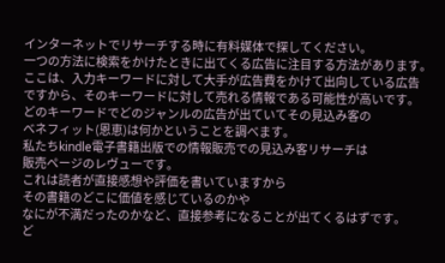インターネットでリサーチする時に有料媒体で探してください。
一つの方法に検索をかけたときに出てくる広告に注目する方法があります。
ここは、入力キーワードに対して大手が広告費をかけて出向している広告
ですから、そのキーワードに対して売れる情報である可能性が高いです。
どのキーワードでどのジャンルの広告が出ていてその見込み客の
ベネフィット(恩恵)は何かということを調べます。
私たちkindle電子書籍出版での情報販売での見込み客リサーチは
販売ページのレヴューです。
これは読者が直接感想や評価を書いていますから
その書籍のどこに価値を感じているのかや
なにが不満だったのかなど、直接参考になることが出てくるはずです。
ど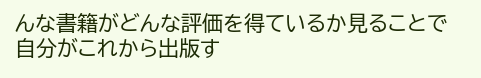んな書籍がどんな評価を得ているか見ることで
自分がこれから出版す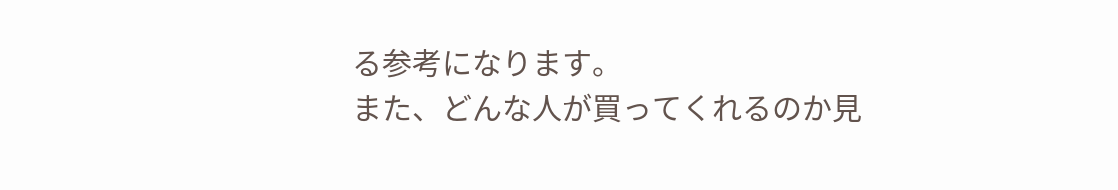る参考になります。
また、どんな人が買ってくれるのか見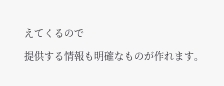えてくるので
提供する情報も明確なものが作れます。